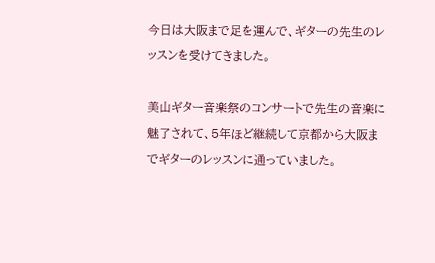今日は大阪まで足を運んで、ギターの先生のレッスンを受けてきました。

美山ギター音楽祭のコンサートで先生の音楽に魅了されて、5年ほど継続して京都から大阪までギターのレッスンに通っていました。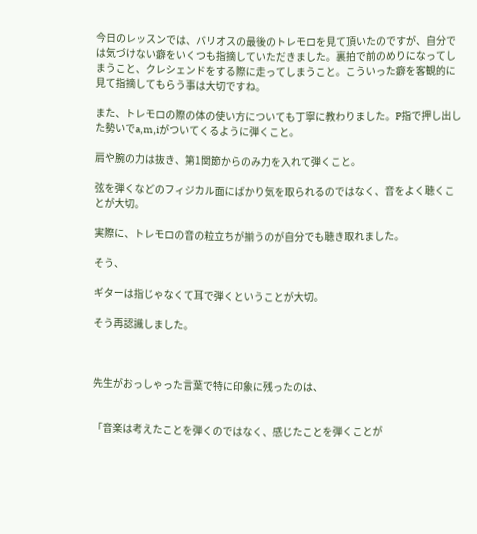今日のレッスンでは、バリオスの最後のトレモロを見て頂いたのですが、自分では気づけない癖をいくつも指摘していただきました。裏拍で前のめりになってしまうこと、クレシェンドをする際に走ってしまうこと。こういった癖を客観的に見て指摘してもらう事は大切ですね。

また、トレモロの際の体の使い方についても丁寧に教わりました。P指で押し出した勢いでa,m,iがついてくるように弾くこと。

肩や腕の力は抜き、第1関節からのみ力を入れて弾くこと。

弦を弾くなどのフィジカル面にばかり気を取られるのではなく、音をよく聴くことが大切。

実際に、トレモロの音の粒立ちが揃うのが自分でも聴き取れました。

そう、

ギターは指じゃなくて耳で弾くということが大切。

そう再認識しました。



先生がおっしゃった言葉で特に印象に残ったのは、


「音楽は考えたことを弾くのではなく、感じたことを弾くことが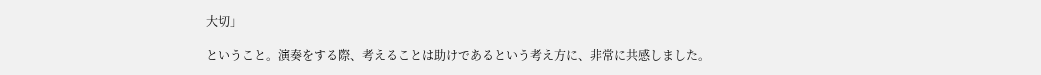大切」

ということ。演奏をする際、考えることは助けであるという考え方に、非常に共感しました。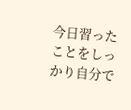今日習ったことをしっかり自分で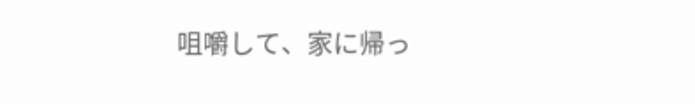咀嚼して、家に帰っ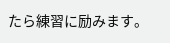たら練習に励みます。